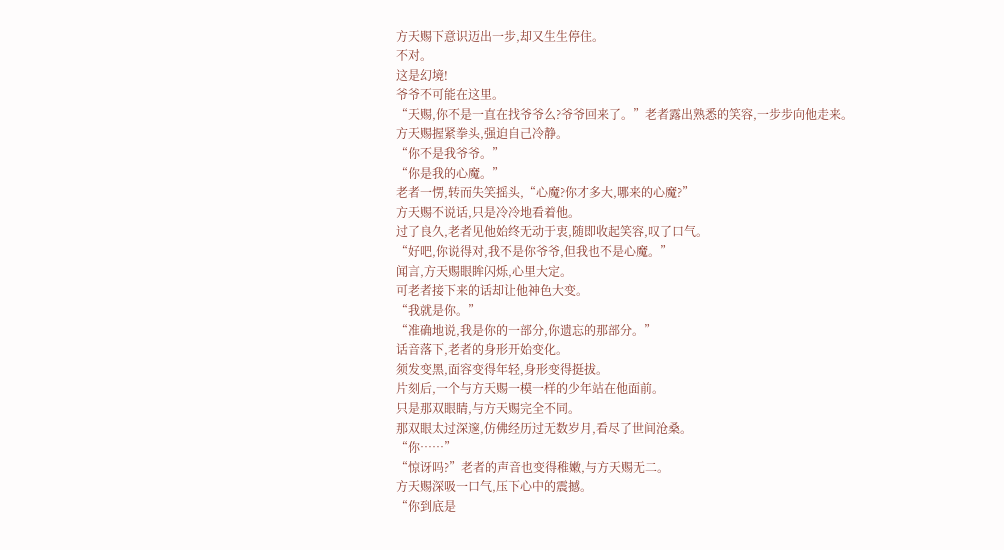方天赐下意识迈出一步,却又生生停住。
不对。
这是幻境!
爷爷不可能在这里。
“天赐,你不是一直在找爷爷么?爷爷回来了。”老者露出熟悉的笑容,一步步向他走来。
方天赐握紧拳头,强迫自己冷静。
“你不是我爷爷。”
“你是我的心魔。”
老者一愣,转而失笑摇头,“心魔?你才多大,哪来的心魔?”
方天赐不说话,只是冷冷地看着他。
过了良久,老者见他始终无动于衷,随即收起笑容,叹了口气。
“好吧,你说得对,我不是你爷爷,但我也不是心魔。”
闻言,方天赐眼眸闪烁,心里大定。
可老者接下来的话却让他神色大变。
“我就是你。”
“准确地说,我是你的一部分,你遗忘的那部分。”
话音落下,老者的身形开始变化。
须发变黑,面容变得年轻,身形变得挺拔。
片刻后,一个与方天赐一模一样的少年站在他面前。
只是那双眼睛,与方天赐完全不同。
那双眼太过深邃,仿佛经历过无数岁月,看尽了世间沧桑。
“你……”
“惊讶吗?”老者的声音也变得稚嫩,与方天赐无二。
方天赐深吸一口气,压下心中的震撼。
“你到底是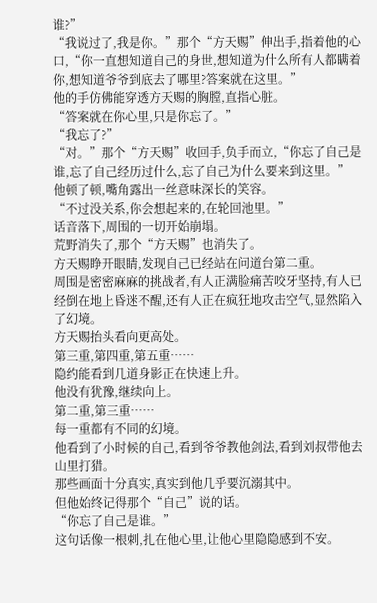谁?”
“我说过了,我是你。”那个“方天赐”伸出手,指着他的心口,“你一直想知道自己的身世,想知道为什么所有人都瞒着你,想知道爷爷到底去了哪里?答案就在这里。”
他的手仿佛能穿透方天赐的胸膛,直指心脏。
“答案就在你心里,只是你忘了。”
“我忘了?”
“对。”那个“方天赐”收回手,负手而立,“你忘了自己是谁,忘了自己经历过什么,忘了自己为什么要来到这里。”
他顿了顿,嘴角露出一丝意味深长的笑容。
“不过没关系,你会想起来的,在轮回池里。”
话音落下,周围的一切开始崩塌。
荒野消失了,那个“方天赐”也消失了。
方天赐睁开眼睛,发现自己已经站在问道台第二重。
周围是密密麻麻的挑战者,有人正满脸痛苦咬牙坚持,有人已经倒在地上昏迷不醒,还有人正在疯狂地攻击空气,显然陷入了幻境。
方天赐抬头看向更高处。
第三重,第四重,第五重……
隐约能看到几道身影正在快速上升。
他没有犹豫,继续向上。
第二重,第三重……
每一重都有不同的幻境。
他看到了小时候的自己,看到爷爷教他剑法,看到刘叔带他去山里打猎。
那些画面十分真实,真实到他几乎要沉溺其中。
但他始终记得那个“自己”说的话。
“你忘了自己是谁。”
这句话像一根刺,扎在他心里,让他心里隐隐感到不安。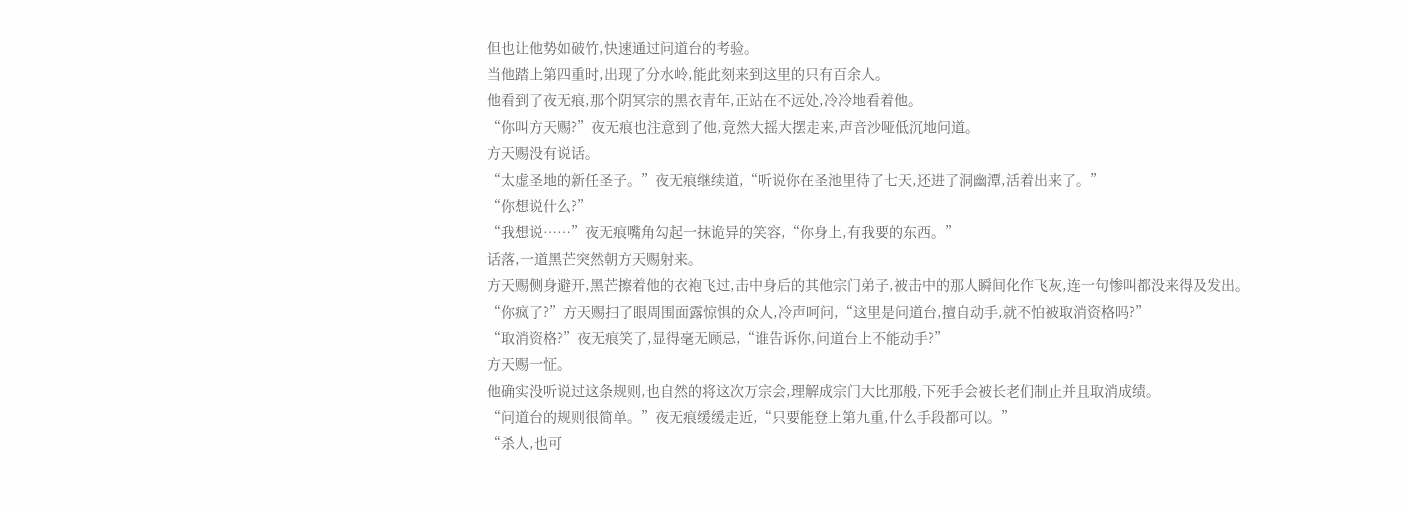但也让他势如破竹,快速通过问道台的考验。
当他踏上第四重时,出现了分水岭,能此刻来到这里的只有百余人。
他看到了夜无痕,那个阴冥宗的黑衣青年,正站在不远处,冷冷地看着他。
“你叫方天赐?”夜无痕也注意到了他,竟然大摇大摆走来,声音沙哑低沉地问道。
方天赐没有说话。
“太虚圣地的新任圣子。”夜无痕继续道,“听说你在圣池里待了七天,还进了洞幽潭,活着出来了。”
“你想说什么?”
“我想说……”夜无痕嘴角勾起一抹诡异的笑容,“你身上,有我要的东西。”
话落,一道黑芒突然朝方天赐射来。
方天赐侧身避开,黑芒擦着他的衣袍飞过,击中身后的其他宗门弟子,被击中的那人瞬间化作飞灰,连一句惨叫都没来得及发出。
“你疯了?”方天赐扫了眼周围面露惊惧的众人,冷声呵问,“这里是问道台,擅自动手,就不怕被取消资格吗?”
“取消资格?”夜无痕笑了,显得毫无顾忌,“谁告诉你,问道台上不能动手?”
方天赐一怔。
他确实没听说过这条规则,也自然的将这次万宗会,理解成宗门大比那般,下死手会被长老们制止并且取消成绩。
“问道台的规则很简单。”夜无痕缓缓走近,“只要能登上第九重,什么手段都可以。”
“杀人,也可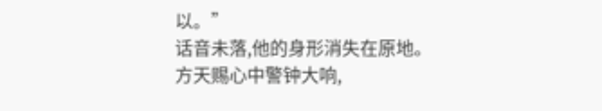以。”
话音未落,他的身形消失在原地。
方天赐心中警钟大响,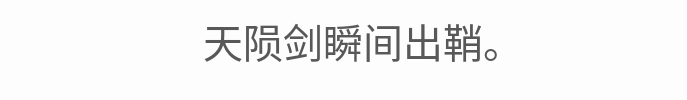天陨剑瞬间出鞘。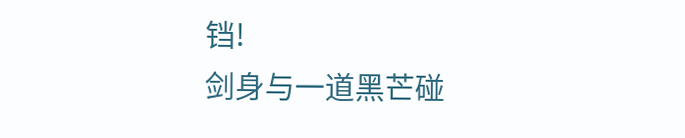铛!
剑身与一道黑芒碰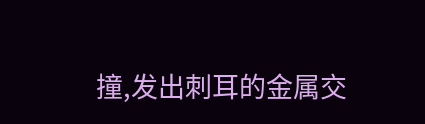撞,发出刺耳的金属交